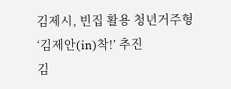김제시, 빈집 활용 청년거주형 ‘김제안(in)착!’ 추진
김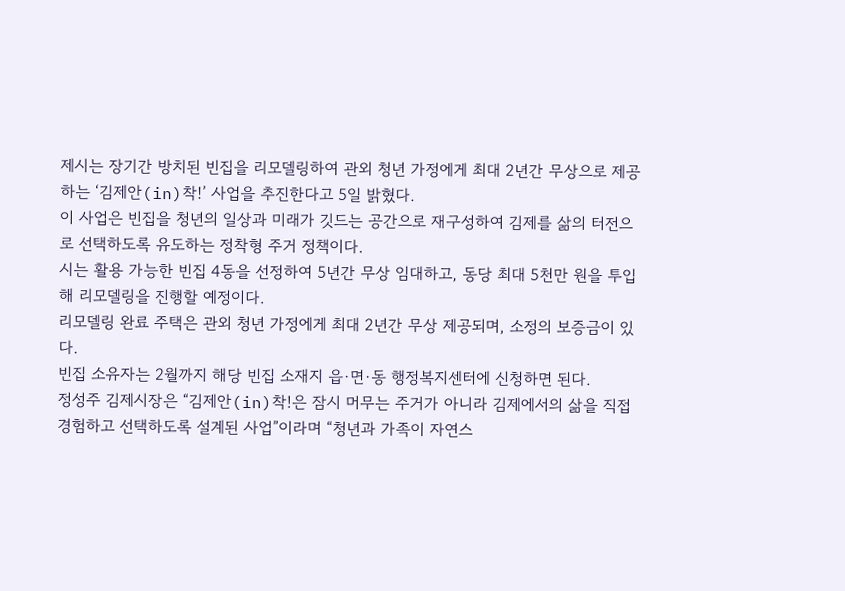제시는 장기간 방치된 빈집을 리모델링하여 관외 청년 가정에게 최대 2년간 무상으로 제공하는 ‘김제안(in)착!’ 사업을 추진한다고 5일 밝혔다.
이 사업은 빈집을 청년의 일상과 미래가 깃드는 공간으로 재구성하여 김제를 삶의 터전으로 선택하도록 유도하는 정착형 주거 정책이다.
시는 활용 가능한 빈집 4동을 선정하여 5년간 무상 임대하고, 동당 최대 5천만 원을 투입해 리모델링을 진행할 예정이다.
리모델링 완료 주택은 관외 청년 가정에게 최대 2년간 무상 제공되며, 소정의 보증금이 있다.
빈집 소유자는 2월까지 해당 빈집 소재지 읍·면·동 행정복지센터에 신청하면 된다.
정성주 김제시장은 “김제안(in)착!은 잠시 머무는 주거가 아니라 김제에서의 삶을 직접 경험하고 선택하도록 설계된 사업”이라며 “청년과 가족이 자연스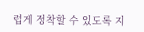럽게 정착할 수 있도록 지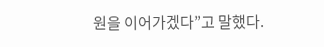원을 이어가겠다”고 말했다.